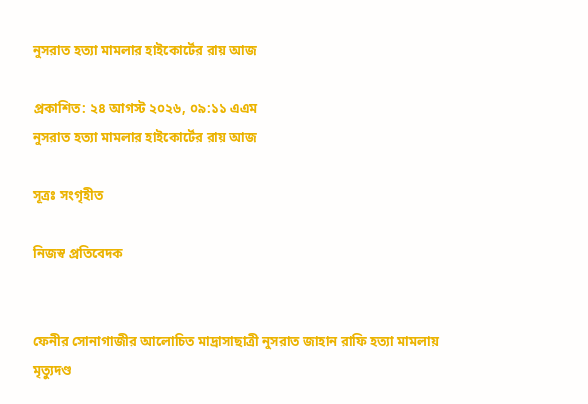নুসরাত হত্যা মামলার হাইকোর্টের রায় আজ

প্রকাশিত: ২৪ আগস্ট ২০২৬, ০৯:১১ এএম
নুসরাত হত্যা মামলার হাইকোর্টের রায় আজ

সূত্রঃ সংগৃহীত

নিজস্ব প্রতিবেদক


ফেনীর সোনাগাজীর আলোচিত মাদ্রাসাছাত্রী নুসরাত জাহান রাফি হত্যা মামলায় মৃত্যুদণ্ড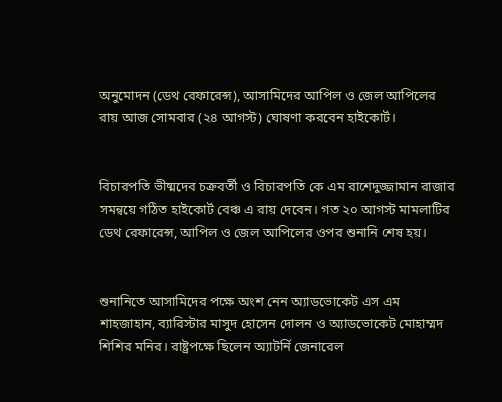অনুমোদন (ডেথ রেফারেন্স), আসামিদের আপিল ও জেল আপিলের রায় আজ সোমবার (২৪ আগস্ট) ঘোষণা করবেন হাইকোর্ট।


বিচারপতি ভীষ্মদেব চক্রবর্তী ও বিচারপতি কে এম রাশেদুজ্জামান রাজার সমন্বয়ে গঠিত হাইকোর্ট বেঞ্চ এ রায় দেবেন। গত ২০ আগস্ট মামলাটির ডেথ রেফারেন্স, আপিল ও জেল আপিলের ওপর শুনানি শেষ হয়।


শুনানিতে আসামিদের পক্ষে অংশ নেন অ্যাডভোকেট এস এম শাহজাহান, ব্যারিস্টার মাসুদ হোসেন দোলন ও অ্যাডভোকেট মোহাম্মদ শিশির মনির। রাষ্ট্রপক্ষে ছিলেন অ্যাটর্নি জেনারেল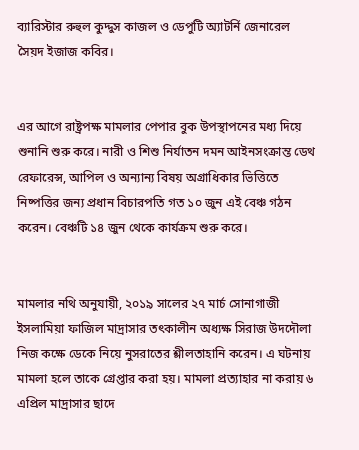ব্যারিস্টার রুহুল কুদ্দুস কাজল ও ডেপুটি অ্যাটর্নি জেনারেল সৈয়দ ইজাজ কবির।


এর আগে রাষ্ট্রপক্ষ মামলার পেপার বুক উপস্থাপনের মধ্য দিয়ে শুনানি শুরু করে। নারী ও শিশু নির্যাতন দমন আইনসংক্রান্ত ডেথ রেফারেন্স, আপিল ও অন্যান্য বিষয় অগ্রাধিকার ভিত্তিতে নিষ্পত্তির জন্য প্রধান বিচারপতি গত ১০ জুন এই বেঞ্চ গঠন করেন। বেঞ্চটি ১৪ জুন থেকে কার্যক্রম শুরু করে।


মামলার নথি অনুযায়ী, ২০১৯ সালের ২৭ মার্চ সোনাগাজী ইসলামিয়া ফাজিল মাদ্রাসার তৎকালীন অধ্যক্ষ সিরাজ উদদৌলা নিজ কক্ষে ডেকে নিয়ে নুসরাতের শ্লীলতাহানি করেন। এ ঘটনায় মামলা হলে তাকে গ্রেপ্তার করা হয়। মামলা প্রত্যাহার না করায় ৬ এপ্রিল মাদ্রাসার ছাদে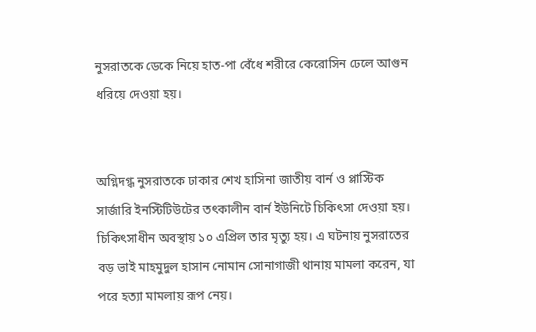নুসরাতকে ডেকে নিয়ে হাত-পা বেঁধে শরীরে কেরোসিন ঢেলে আগুন ধরিয়ে দেওয়া হয়।


অগ্নিদগ্ধ নুসরাতকে ঢাকার শেখ হাসিনা জাতীয় বার্ন ও প্লাস্টিক সার্জারি ইনস্টিটিউটের তৎকালীন বার্ন ইউনিটে চিকিৎসা দেওয়া হয়। চিকিৎসাধীন অবস্থায় ১০ এপ্রিল তার মৃত্যু হয়। এ ঘটনায় নুসরাতের বড় ভাই মাহমুদুল হাসান নোমান সোনাগাজী থানায় মামলা করেন, যা পরে হত্যা মামলায় রূপ নেয়।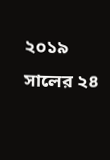২০১৯ সালের ২৪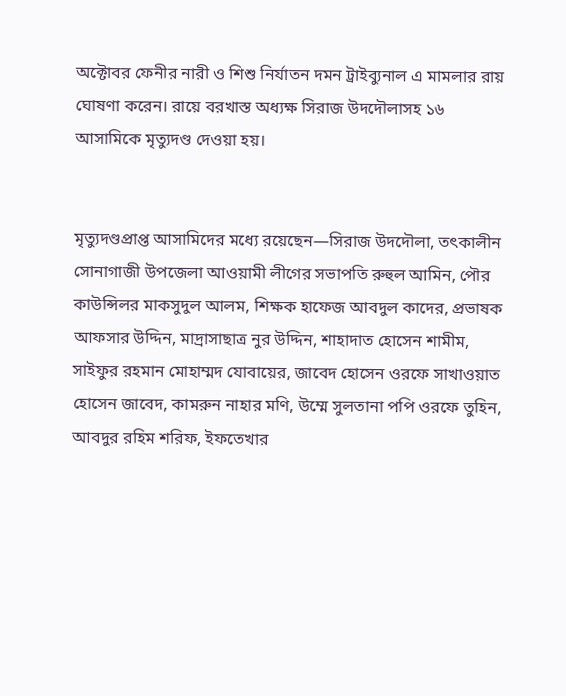অক্টোবর ফেনীর নারী ও শিশু নির্যাতন দমন ট্রাইব্যুনাল এ মামলার রায় ঘোষণা করেন। রায়ে বরখাস্ত অধ্যক্ষ সিরাজ উদদৌলাসহ ১৬ আসামিকে মৃত্যুদণ্ড দেওয়া হয়।


মৃত্যুদণ্ডপ্রাপ্ত আসামিদের মধ্যে রয়েছেন—সিরাজ উদদৌলা, তৎকালীন সোনাগাজী উপজেলা আওয়ামী লীগের সভাপতি রুহুল আমিন, পৌর কাউন্সিলর মাকসুদুল আলম, শিক্ষক হাফেজ আবদুল কাদের, প্রভাষক আফসার উদ্দিন, মাদ্রাসাছাত্র নুর উদ্দিন, শাহাদাত হোসেন শামীম, সাইফুর রহমান মোহাম্মদ যোবায়ের, জাবেদ হোসেন ওরফে সাখাওয়াত হোসেন জাবেদ, কামরুন নাহার মণি, উম্মে সুলতানা পপি ওরফে তুহিন, আবদুর রহিম শরিফ, ইফতেখার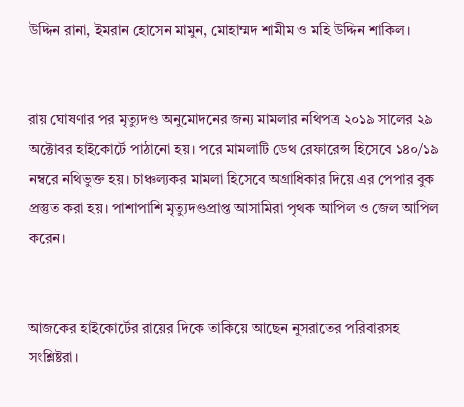উদ্দিন রানা, ইমরান হোসেন মামুন, মোহাম্মদ শামীম ও মহি উদ্দিন শাকিল।


রায় ঘোষণার পর মৃত্যুদণ্ড অনুমোদনের জন্য মামলার নথিপত্র ২০১৯ সালের ২৯ অক্টোবর হাইকোর্টে পাঠানো হয়। পরে মামলাটি ডেথ রেফারেন্স হিসেবে ১৪০/১৯ নম্বরে নথিভুক্ত হয়। চাঞ্চল্যকর মামলা হিসেবে অগ্রাধিকার দিয়ে এর পেপার বুক প্রস্তুত করা হয়। পাশাপাশি মৃত্যুদণ্ডপ্রাপ্ত আসামিরা পৃথক আপিল ও জেল আপিল করেন।


আজকের হাইকোর্টের রায়ের দিকে তাকিয়ে আছেন নুসরাতের পরিবারসহ সংশ্লিষ্টরা।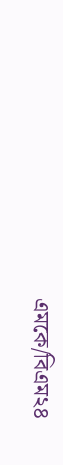এমকে/বিএম২৪